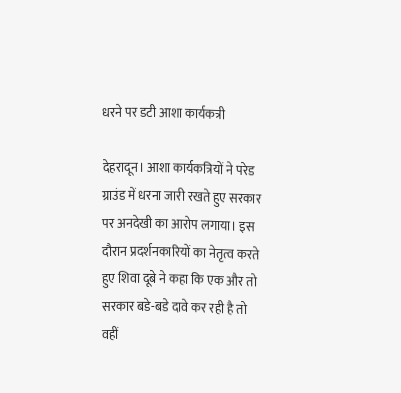धरने पर डटी आशा कार्यकत्री

देहरादून। आशा कार्यकत्रियों ने परेड ग्राउंड में धरना जारी रखते हुए सरकार पर अनदेखी का आरोप लगाया। इस दौरान प्रदर्शनकारियों का नेतृत्व करते हुए शिवा दूबे ने कहा कि एक और तो सरकार बडे-बडे दावे कर रही है तो वहीं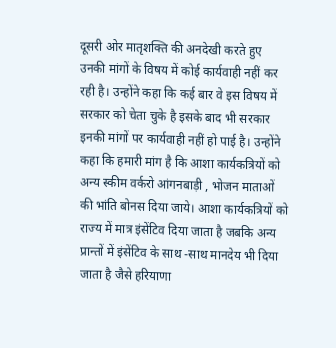दूसरी ओर मातृशक्ति की अनदेखी करते हुए उनकी मांगों के विषय में कोई कार्यवाही नहीं कर रही है। उन्होंने कहा कि कई बार वे इस विषय में सरकार को चेता चुके है इसके बाद भी सरकार इनकी मांगों पर कार्यवाही नहीं हो पाई है। उन्होंने कहा कि हमारी मांग है कि आशा कार्यकत्रियों को अन्य स्कीम वर्करो आंगनबाड़ी , भोजन माताओं की भांति बोनस दिया जाये। आशा कार्यकत्रियों को राज्य में मात्र इंसेंटिव दिया जाता है जबकि अन्य प्रान्तों में इंसेंटिव के साथ -साथ मानदेय भी दिया जाता है जैसे हरियाणा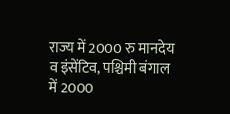राज्य में 2000 रु मानदेय व इंसेंटिव, पश्चिमी बंगाल में 2000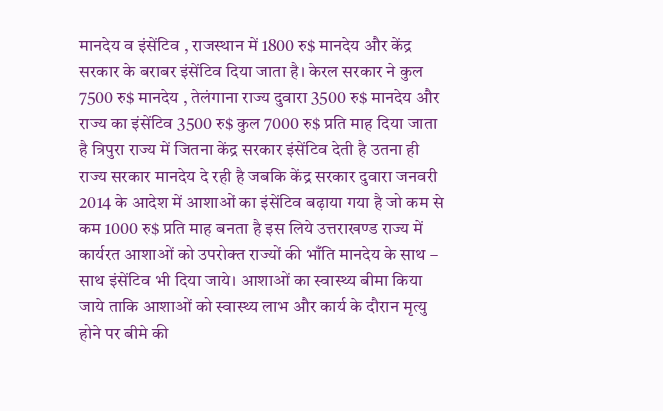मानदेय व इंसेंटिव , राजस्थान में 1800 रु$ मानदेय और केंद्र सरकार के बराबर इंसेंटिव दिया जाता है। केरल सरकार ने कुल 7500 रु$ मानदेय , तेलंगाना राज्य दुवारा 3500 रु$ मानदेय और राज्य का इंसेंटिव 3500 रु$ कुल 7000 रु$ प्रति माह दिया जाता है त्रिपुरा राज्य में जितना केंद्र सरकार इंसेंटिव देती है उतना ही राज्य सरकार मानदेय दे रही है जबकि केंद्र सरकार दुवारा जनवरी 2014 के आदेश में आशाओं का इंसेंटिव बढ़ाया गया है जो कम से कम 1000 रु$ प्रति माह बनता है इस लिये उत्तराखण्ड राज्य में कार्यरत आशाओं को उपरोक्त राज्यों की भाँति मानदेय के साथ – साथ इंसेंटिव भी दिया जाये। आशाओं का स्वास्थ्य बीमा किया जाये ताकि आशाओं को स्वास्थ्य लाभ और कार्य के दौरान मृत्यु होने पर बीमे की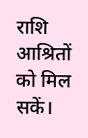राशि आश्रितों को मिल सकें।